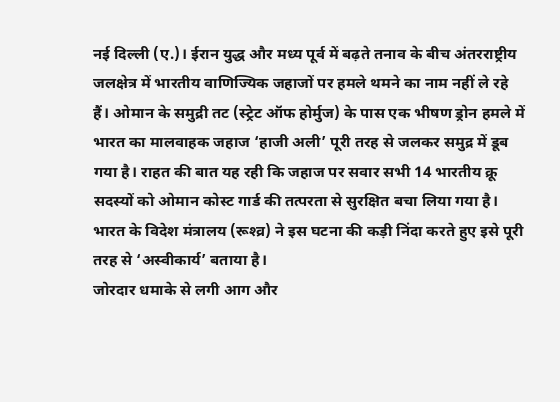नई दिल्ली (ए.)। ईरान युद्ध और मध्य पूर्व में बढ़ते तनाव के बीच अंतरराष्ट्रीय जलक्षेत्र में भारतीय वाणिज्यिक जहाजों पर हमले थमने का नाम नहीं ले रहे हैं। ओमान के समुद्री तट (स्ट्रेट ऑफ होर्मुज) के पास एक भीषण ड्रोन हमले में भारत का मालवाहक जहाज ‘हाजी अली’ पूरी तरह से जलकर समुद्र में डूब गया है। राहत की बात यह रही कि जहाज पर सवार सभी 14 भारतीय क्रू सदस्यों को ओमान कोस्ट गार्ड की तत्परता से सुरक्षित बचा लिया गया है। भारत के विदेश मंत्रालय (रूश्व्र) ने इस घटना की कड़ी निंदा करते हुए इसे पूरी तरह से ‘अस्वीकार्य’ बताया है।
जोरदार धमाके से लगी आग और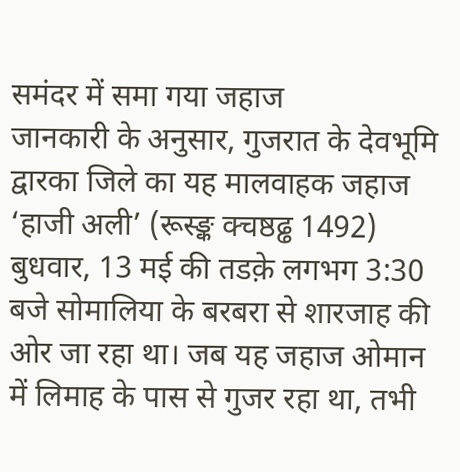समंदर में समा गया जहाज
जानकारी के अनुसार, गुजरात के देवभूमि द्वारका जिले का यह मालवाहक जहाज ‘हाजी अली’ (रूस्ङ्क क्चष्ठढ्ढ 1492) बुधवार, 13 मई की तडक़े लगभग 3:30 बजे सोमालिया के बरबरा से शारजाह की ओर जा रहा था। जब यह जहाज ओमान में लिमाह के पास से गुजर रहा था, तभी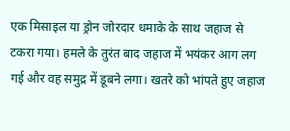एक मिसाइल या ड्रोन जोरदार धमाके के साथ जहाज से टकरा गया। हमले के तुरंत बाद जहाज में भयंकर आग लग गई और वह समुद्र में डूबने लगा। खतरे को भांपते हुए जहाज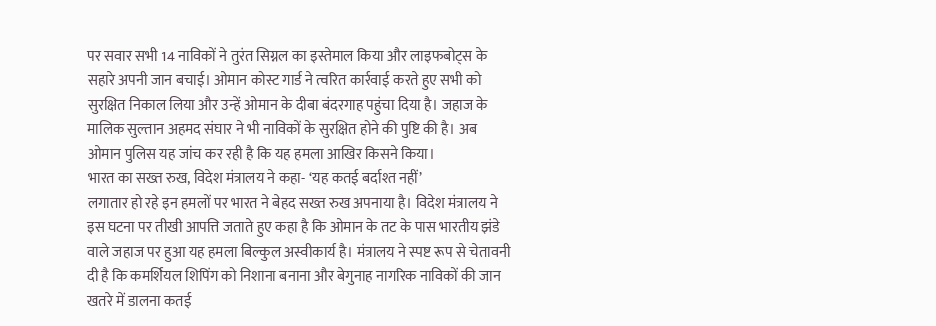पर सवार सभी 14 नाविकों ने तुरंत सिग्नल का इस्तेमाल किया और लाइफबोट्स के सहारे अपनी जान बचाई। ओमान कोस्ट गार्ड ने त्वरित कार्रवाई करते हुए सभी को सुरक्षित निकाल लिया और उन्हें ओमान के दीबा बंदरगाह पहुंचा दिया है। जहाज के मालिक सुल्तान अहमद संघार ने भी नाविकों के सुरक्षित होने की पुष्टि की है। अब ओमान पुलिस यह जांच कर रही है कि यह हमला आखिर किसने किया।
भारत का सख्त रुख, विदेश मंत्रालय ने कहा- ‘यह कतई बर्दाश्त नहीं’
लगातार हो रहे इन हमलों पर भारत ने बेहद सख्त रुख अपनाया है। विदेश मंत्रालय ने इस घटना पर तीखी आपत्ति जताते हुए कहा है कि ओमान के तट के पास भारतीय झंडे वाले जहाज पर हुआ यह हमला बिल्कुल अस्वीकार्य है। मंत्रालय ने स्पष्ट रूप से चेतावनी दी है कि कमर्शियल शिपिंग को निशाना बनाना और बेगुनाह नागरिक नाविकों की जान खतरे में डालना कतई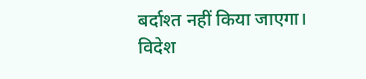बर्दाश्त नहीं किया जाएगा। विदेश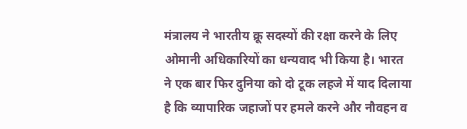मंत्रालय ने भारतीय क्रू सदस्यों की रक्षा करने के लिए ओमानी अधिकारियों का धन्यवाद भी किया है। भारत ने एक बार फिर दुनिया को दो टूक लहजे में याद दिलाया है कि व्यापारिक जहाजों पर हमले करने और नौवहन व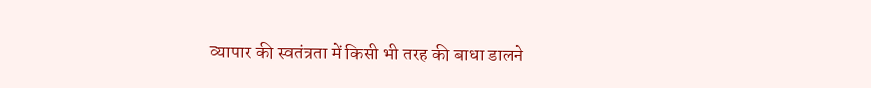व्यापार की स्वतंत्रता में किसी भी तरह की बाधा डालने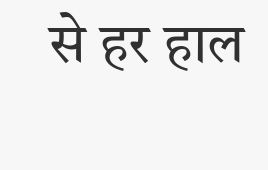से हर हाल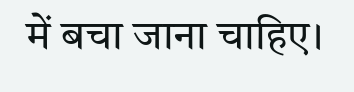में बचा जाना चाहिए।